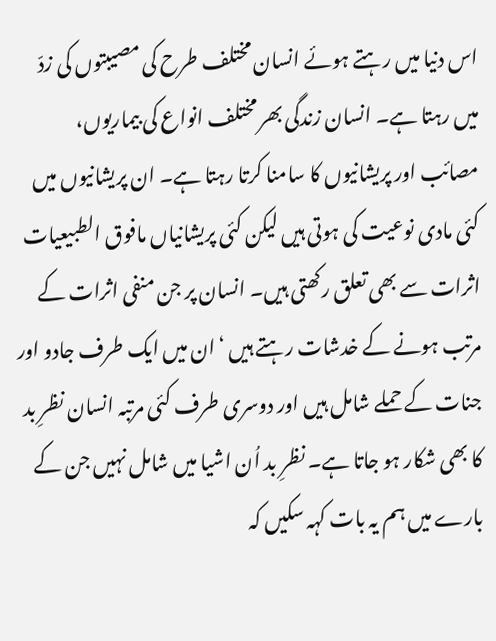اس دنیا میں رہتے ہوئے انسان مختلف طرح کی مصیبتوں کی زدّ میں رہتا ہے۔ انسان زندگی بھر مختلف انواع کی بیماریوں، مصائب اور پریشانیوں کا سامنا کرتا رہتا ہے۔ ان پریشانیوں میں کئی مادی نوعیت کی ہوتی ہیں لیکن کئی پریشانیاں مافوق الطبیعیات اثرات سے بھی تعلق رکھتی ہیں۔ انسان پر جن منفی اثرات کے مرتب ہونے کے خدشات رہتے ہیں ‘ان میں ایک طرف جادو اور جنات کے حملے شامل ہیں اور دوسری طرف کئی مرتبہ انسان نظرِ بد کا بھی شکار ہو جاتا ہے۔ نظرِ بد اُن اشیا میں شامل نہیں جن کے بارے میں ہم یہ بات کہہ سکیں کہ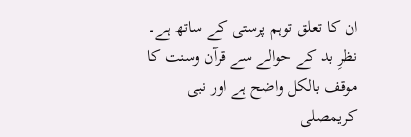ان کا تعلق توہم پرستی کے ساتھ ہے۔ نظرِ بد کے حوالے سے قرآن وسنت کا موقف بالکل واضح ہے اور نبی کریمصلى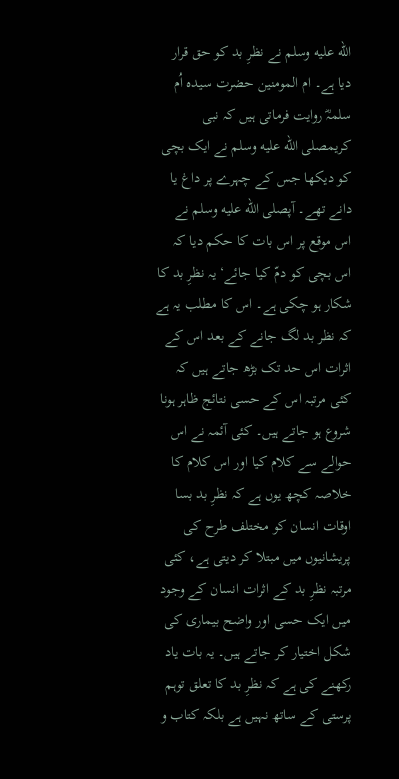الله عليه وسلم نے نظرِ بد کو حق قرار دیا ہے۔ ام المومنین حضرت سیدہ اُم سلمہؓ روایت فرماتی ہیں کہ نبی کریمصلى الله عليه وسلم نے ایک بچی کو دیکھا جس کے چہرے پر داغ یا دانے تھے۔ آپصلى الله عليه وسلم نے اس موقع پر اس بات کا حکم دیا کہ اس بچی کو دمّ کیا جائے‘ یہ نظرِ بد کا شکار ہو چکی ہے۔ اس کا مطلب یہ ہے کہ نظر بد لگ جانے کے بعد اس کے اثرات اس حد تک بڑھ جاتے ہیں کہ کئی مرتبہ اس کے حسی نتائج ظاہر ہونا شروع ہو جاتے ہیں۔ کئی آئمہ نے اس حوالے سے کلام کیا اور اس کلام کا خلاصہ کچھ یوں ہے کہ نظرِ بد بسا اوقات انسان کو مختلف طرح کی پریشانیوں میں مبتلا کر دیتی ہے، کئی مرتبہ نظرِ بد کے اثرات انسان کے وجود میں ایک حسی اور واضح بیماری کی شکل اختیار کر جاتے ہیں۔ یہ بات یاد رکھنے کی ہے کہ نظرِ بد کا تعلق توہم پرستی کے ساتھ نہیں ہے بلکہ کتاب و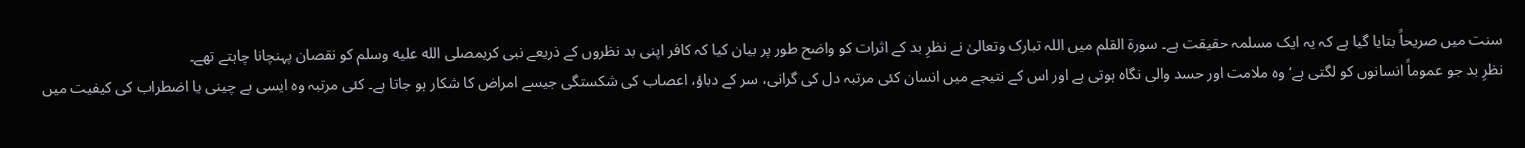سنت میں صریحاً بتایا گیا ہے کہ یہ ایک مسلمہ حقیقت ہے۔ سورۃ القلم میں اللہ تبارک وتعالیٰ نے نظرِ بد کے اثرات کو واضح طور پر بیان کیا کہ کافر اپنی بد نظروں کے ذریعے نبی کریمصلى الله عليه وسلم کو نقصان پہنچانا چاہتے تھے۔
نظرِ بد جو عموماً انسانوں کو لگتی ہے‘ وہ ملامت اور حسد والی نگاہ ہوتی ہے اور اس کے نتیجے میں انسان کئی مرتبہ دل کی گرانی، سر کے دباؤ، اعصاب کی شکستگی جیسے امراض کا شکار ہو جاتا ہے۔ کئی مرتبہ وہ ایسی بے چینی یا اضطراب کی کیفیت میں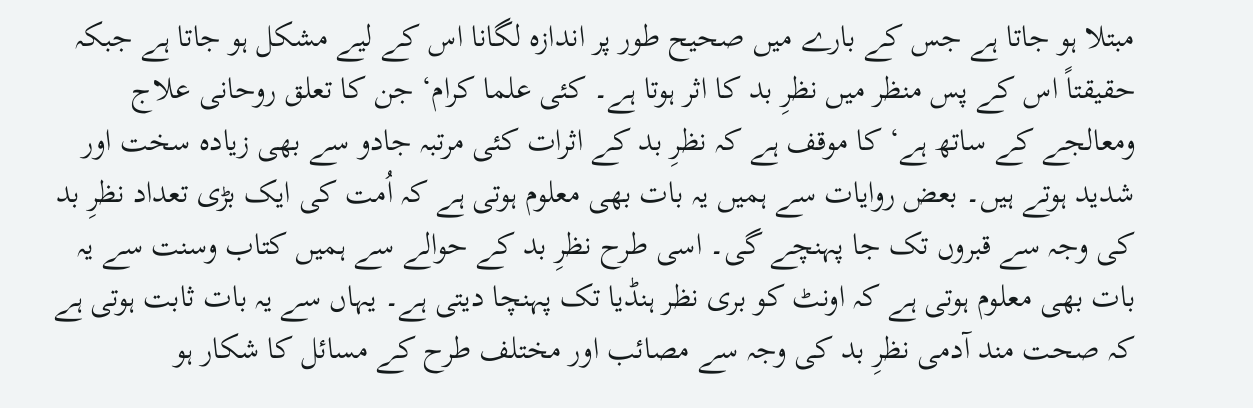مبتلا ہو جاتا ہے جس کے بارے میں صحیح طور پر اندازہ لگانا اس کے لیے مشکل ہو جاتا ہے جبکہ حقیقتاً اس کے پس منظر میں نظرِ بد کا اثر ہوتا ہے۔ کئی علما کرام‘ جن کا تعلق روحانی علاج ومعالجے کے ساتھ ہے‘ کا موقف ہے کہ نظرِ بد کے اثرات کئی مرتبہ جادو سے بھی زیادہ سخت اور شدید ہوتے ہیں۔ بعض روایات سے ہمیں یہ بات بھی معلوم ہوتی ہے کہ اُمت کی ایک بڑی تعداد نظرِ بد کی وجہ سے قبروں تک جا پہنچے گی۔ اسی طرح نظرِ بد کے حوالے سے ہمیں کتاب وسنت سے یہ بات بھی معلوم ہوتی ہے کہ اونٹ کو بری نظر ہنڈیا تک پہنچا دیتی ہے۔ یہاں سے یہ بات ثابت ہوتی ہے کہ صحت مند آدمی نظرِ بد کی وجہ سے مصائب اور مختلف طرح کے مسائل کا شکار ہو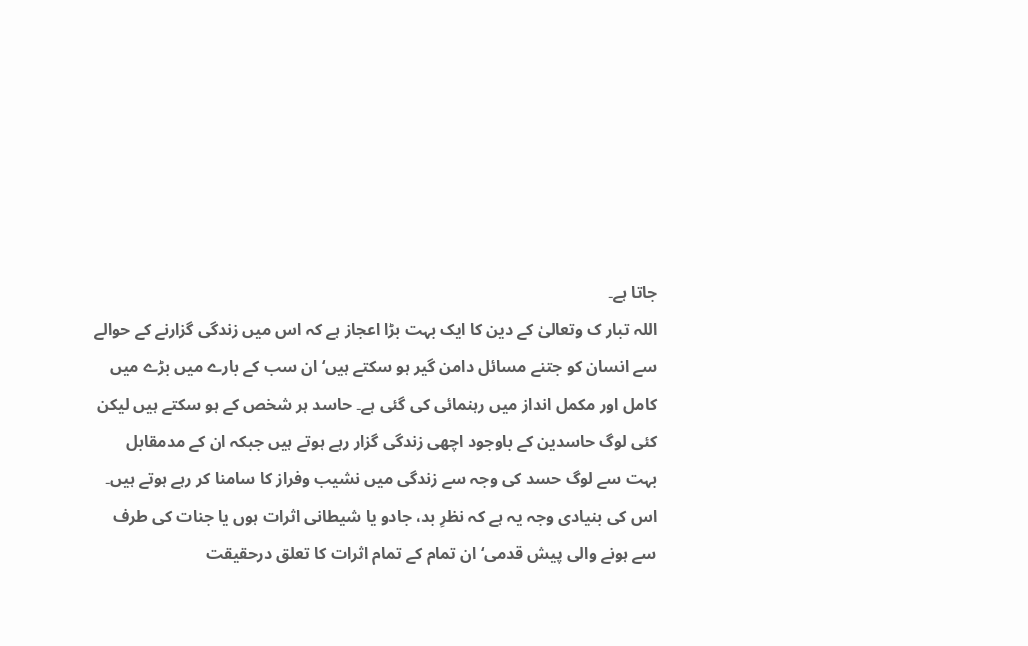جاتا ہے۔
اللہ تبار ک وتعالیٰ کے دین کا ایک بہت بڑا اعجاز ہے کہ اس میں زندگی گزارنے کے حوالے سے انسان کو جتنے مسائل دامن گیر ہو سکتے ہیں‘ ان سب کے بارے میں بڑے میں کامل اور مکمل انداز میں رہنمائی کی گئی ہے۔ حاسد ہر شخص کے ہو سکتے ہیں لیکن کئی لوگ حاسدین کے باوجود اچھی زندگی گزار رہے ہوتے ہیں جبکہ ان کے مدمقابل بہت سے لوگ حسد کی وجہ سے زندگی میں نشیب وفراز کا سامنا کر رہے ہوتے ہیں۔ اس کی بنیادی وجہ یہ ہے کہ نظرِ بد، جادو یا شیطانی اثرات ہوں یا جنات کی طرف سے ہونے والی پیش قدمی‘ ان تمام کے تمام اثرات کا تعلق درحقیقت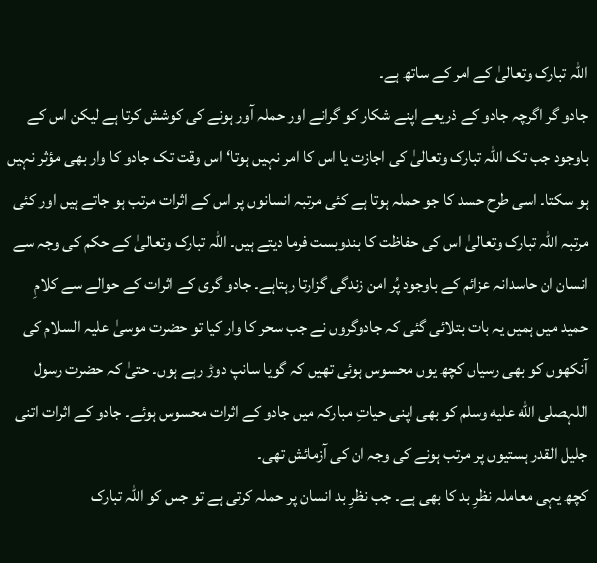اللہ تبارک وتعالیٰ کے امر کے ساتھ ہے۔
جادو گر اگرچہ جادو کے ذریعے اپنے شکار کو گرانے اور حملہ آور ہونے کی کوشش کرتا ہے لیکن اس کے باوجود جب تک اللہ تبارک وتعالیٰ کی اجازت یا اس کا امر نہیں ہوتا‘ اس وقت تک جادو کا وار بھی مؤثر نہیں ہو سکتا۔ اسی طرح حسد کا جو حملہ ہوتا ہے کئی مرتبہ انسانوں پر اس کے اثرات مرتب ہو جاتے ہیں اور کئی مرتبہ اللہ تبارک وتعالیٰ اس کی حفاظت کا بندوبست فرما دیتے ہیں۔ اللہ تبارک وتعالیٰ کے حکم کی وجہ سے انسان ان حاسدانہ عزائم کے باوجود پُر امن زندگی گزارتا رہتاہے۔ جادو گری کے اثرات کے حوالے سے کلامِ حمید میں ہمیں یہ بات بتلائی گئی کہ جادوگروں نے جب سحر کا وار کیا تو حضرت موسیٰ علیہ السلام کی آنکھوں کو بھی رسیاں کچھ یوں محسوس ہوئی تھیں کہ گویا سانپ دوڑ رہے ہوں۔ حتیٰ کہ حضرت رسول اللہصلى الله عليه وسلم کو بھی اپنی حیاتِ مبارکہ میں جادو کے اثرات محسوس ہوئے۔ جادو کے اثرات اتنی جلیل القدر ہستیوں پر مرتب ہونے کی وجہ ان کی آزمائش تھی۔
کچھ یہی معاملہ نظرِ بد کا بھی ہے۔ جب نظرِ بد انسان پر حملہ کرتی ہے تو جس کو اللہ تبارک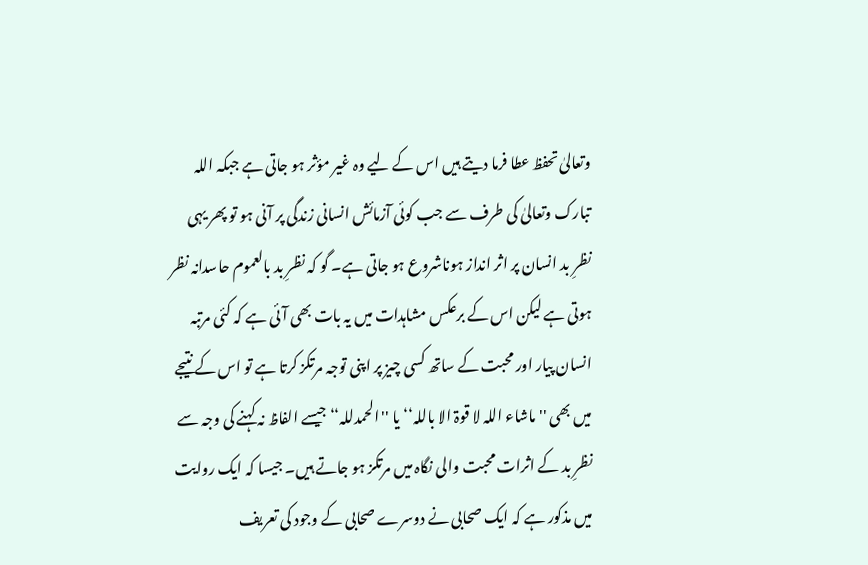وتعالیٰ تحفظ عطا فرما دیتے ہیں اس کے لیے وہ غیر مؤثر ہو جاتی ہے جبکہ اللہ تبارک وتعالیٰ کی طرف سے جب کوئی آزمائش انسانی زندگی پر آنی ہو تو پھر یہی نظرِ بد انسان پر اثر انداز ہوناشروع ہو جاتی ہے۔ گو کہ نظرِ بد بالعموم حاسدانہ نظر ہوتی ہے لیکن اس کے برعکس مشاہدات میں یہ بات بھی آئی ہے کہ کئی مرتبہ انسان پیار اور محبت کے ساتھ کسی چیز پر اپنی توجہ مرتکز کرتا ہے تو اس کے نتیجے میں بھی ''ماشاء اللہ لا قوۃ الا باللہ‘‘ یا ''الحمدللہ‘‘ جیسے الفاظ نہ کہنے کی وجہ سے نظرِ بد کے اثرات محبت والی نگاہ میں مرتکز ہو جاتے ہیں۔ جیسا کہ ایک روایت میں مذکور ہے کہ ایک صحابی نے دوسرے صحابی کے وجود کی تعریف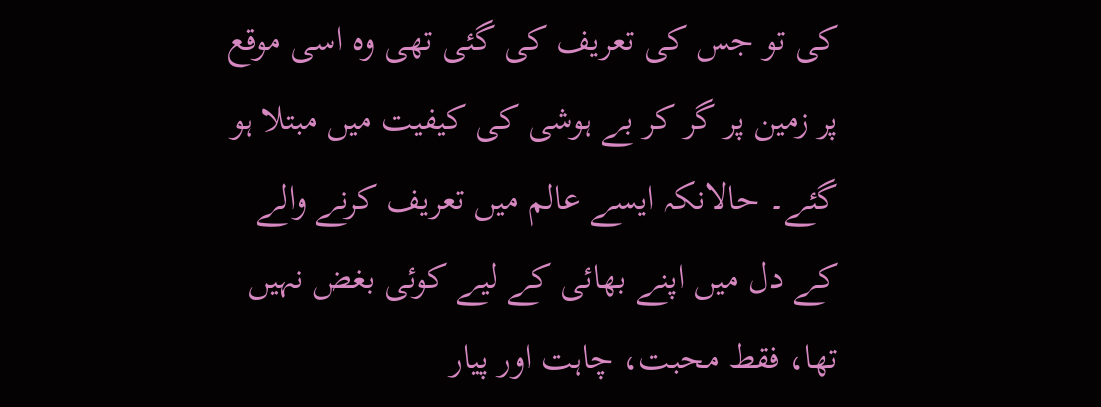کی تو جس کی تعریف کی گئی تھی وہ اسی موقع پر زمین پر گر کر بے ہوشی کی کیفیت میں مبتلا ہو گئے۔ حالانکہ ایسے عالم میں تعریف کرنے والے کے دل میں اپنے بھائی کے لیے کوئی بغض نہیں تھا، فقط محبت، چاہت اور پیار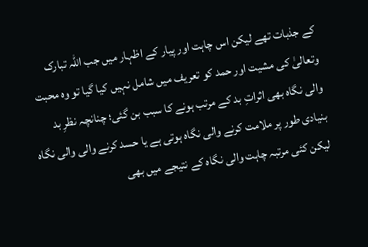کے جذبات تھے لیکن اس چاہت اور پیار کے اظہار میں جب اللہ تبارک وتعالیٰ کی مشیت اور حمد کو تعریف میں شامل نہیں کیا گیا تو وہ محبت والی نگاہ بھی اثراتِ بد کے مرتب ہونے کا سبب بن گئی؛ چنانچہ نظرِ بد بنیادی طور پر ملامت کرنے والی نگاہ ہوتی ہے یا حسد کرنے والی والی نگاہ لیکن کئی مرتبہ چاہت والی نگاہ کے نتیجے میں بھی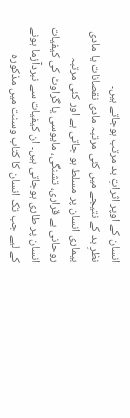انسان کے اوپر اثراتِ بد مرتب ہوجاتے ہیں۔
نظرِ بد کے نتیجے میں کئی مرتبہ مادی نقصانات یا مادی بیماری انسان پر مسلط ہو جاتی ہے اور کئی مرتبہ روحانی بے قراری، تشنگی، مایوسی یا گراوٹ کی کیفیات انسان پر طاری ہوجاتی ہیں۔ ان کیفیات سے نبردآزما ہونے کے لیے جب تک انسان کا کتاب وسنت میں مذکورہ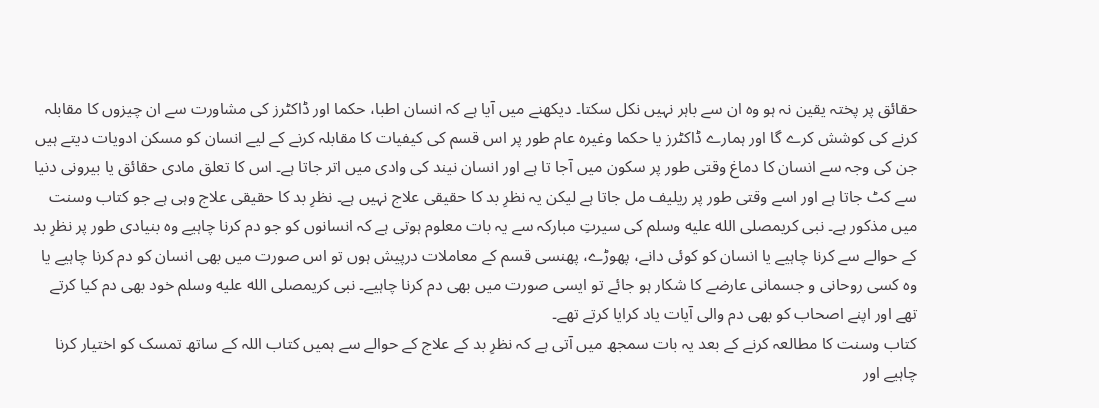حقائق پر پختہ یقین نہ ہو وہ ان سے باہر نہیں نکل سکتا۔ دیکھنے میں آیا ہے کہ انسان اطبا، حکما اور ڈاکٹرز کی مشاورت سے ان چیزوں کا مقابلہ کرنے کی کوشش کرے گا اور ہمارے ڈاکٹرز یا حکما وغیرہ عام طور پر اس قسم کی کیفیات کا مقابلہ کرنے کے لیے انسان کو مسکن ادویات دیتے ہیں جن کی وجہ سے انسان کا دماغ وقتی طور پر سکون میں آجا تا ہے اور انسان نیند کی وادی میں اتر جاتا ہے۔ اس کا تعلق مادی حقائق یا بیرونی دنیا سے کٹ جاتا ہے اور اسے وقتی طور پر ریلیف مل جاتا ہے لیکن یہ نظرِ بد کا حقیقی علاج نہیں ہے۔ نظرِ بد کا حقیقی علاج وہی ہے جو کتاب وسنت میں مذکور ہے۔ نبی کریمصلى الله عليه وسلم کی سیرتِ مبارکہ سے یہ بات معلوم ہوتی ہے کہ انسانوں کو جو دم کرنا چاہیے وہ بنیادی طور پر نظرِ بد کے حوالے سے کرنا چاہیے یا انسان کو کوئی دانے، پھوڑے، پھنسی قسم کے معاملات درپیش ہوں تو اس صورت میں بھی انسان کو دم کرنا چاہیے یا وہ کسی روحانی و جسمانی عارضے کا شکار ہو جائے تو ایسی صورت میں بھی دم کرنا چاہیے۔ نبی کریمصلى الله عليه وسلم خود بھی دم کیا کرتے تھے اور اپنے اصحاب کو بھی دم والی آیات یاد کرایا کرتے تھے۔
کتاب وسنت کا مطالعہ کرنے کے بعد یہ بات سمجھ میں آتی ہے کہ نظرِ بد کے علاج کے حوالے سے ہمیں کتاب اللہ کے ساتھ تمسک کو اختیار کرنا چاہیے اور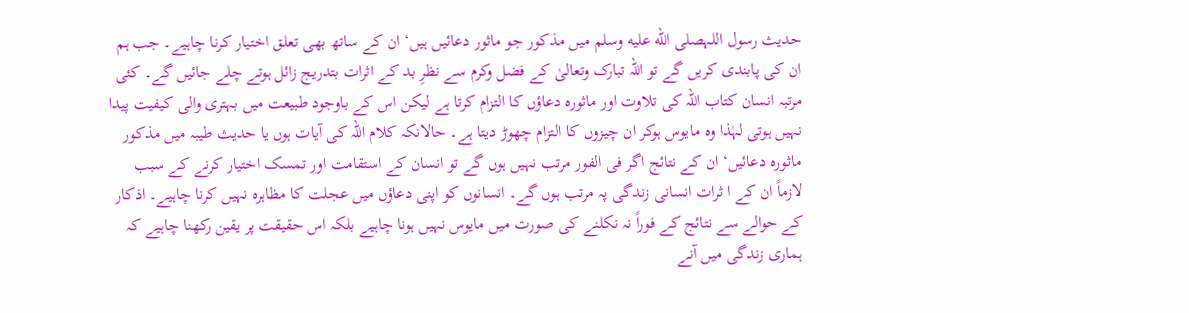حدیث رسول اللہصلى الله عليه وسلم میں مذکور جو ماثور دعائیں ہیں‘ ان کے ساتھ بھی تعلق اختیار کرنا چاہیے۔ جب ہم ان کی پابندی کریں گے تو اللہ تبارک وتعالیٰ کے فضل وکرم سے نظرِ بد کے اثرات بتدریج زائل ہوتے چلے جائیں گے۔ کئی مرتبہ انسان کتاب اللہ کی تلاوت اور ماثورہ دعاؤں کا التزام کرتا ہے لیکن اس کے باوجود طبیعت میں بہتری والی کیفیت پیدا نہیں ہوتی لہٰذا وہ مایوس ہوکر ان چیزوں کا التزام چھوڑ دیتا ہے۔ حالانکہ کلام اللہ کی آیات ہوں یا حدیث طیبہ میں مذکور ماثورہ دعائیں‘ ان کے نتائج اگر فی الفور مرتب نہیں ہوں گے تو انسان کے استقامت اور تمسک اختیار کرنے کے سبب لازماً ان کے ا ثرات انسانی زندگی پہ مرتب ہوں گے۔ انسانوں کو اپنی دعاؤں میں عجلت کا مظاہرہ نہیں کرنا چاہیے۔ اذکار کے حوالے سے نتائج کے فوراً نہ نکلنے کی صورت میں مایوس نہیں ہونا چاہیے بلکہ اس حقیقت پر یقین رکھنا چاہیے کہ ہماری زندگی میں آنے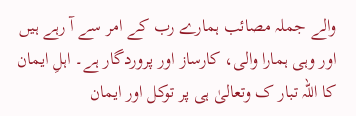والے جملہ مصائب ہمارے رب کے امر سے آ رہے ہیں اور وہی ہمارا والی، کارساز اور پروردگار ہے۔ اہلِ ایمان کا اللہ تبار ک وتعالیٰ ہی پر توکل اور ایمان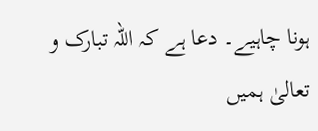ہونا چاہیے۔ دعا ہے کہ اللہ تبارک و تعالیٰ ہمیں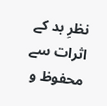نظرِ بد کے اثرات سے محفوظ و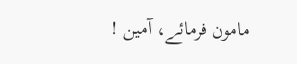مامون فرمائے، آمین !